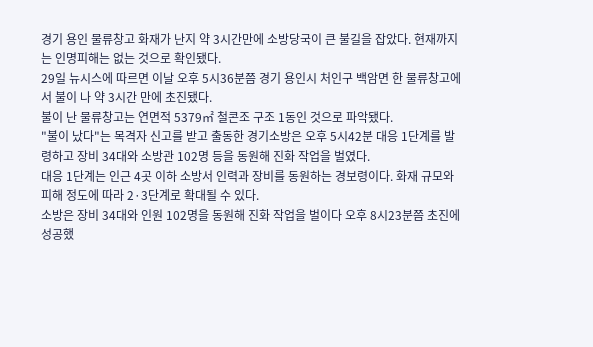경기 용인 물류창고 화재가 난지 약 3시간만에 소방당국이 큰 불길을 잡았다. 현재까지는 인명피해는 없는 것으로 확인됐다.
29일 뉴시스에 따르면 이날 오후 5시36분쯤 경기 용인시 처인구 백암면 한 물류창고에서 불이 나 약 3시간 만에 초진됐다.
불이 난 물류창고는 연면적 5379㎡ 철콘조 구조 1동인 것으로 파악됐다.
"불이 났다"는 목격자 신고를 받고 출동한 경기소방은 오후 5시42분 대응 1단계를 발령하고 장비 34대와 소방관 102명 등을 동원해 진화 작업을 벌였다.
대응 1단계는 인근 4곳 이하 소방서 인력과 장비를 동원하는 경보령이다. 화재 규모와 피해 정도에 따라 2·3단계로 확대될 수 있다.
소방은 장비 34대와 인원 102명을 동원해 진화 작업을 벌이다 오후 8시23분쯤 초진에 성공했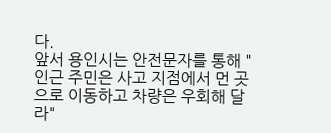다.
앞서 용인시는 안전문자를 통해 "인근 주민은 사고 지점에서 먼 곳으로 이동하고 차량은 우회해 달라"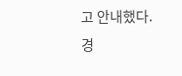고 안내했다.
경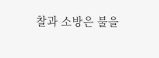찰과 소방은 불을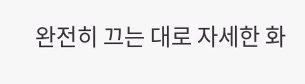완전히 끄는 대로 자세한 화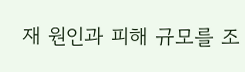재 원인과 피해 규모를 조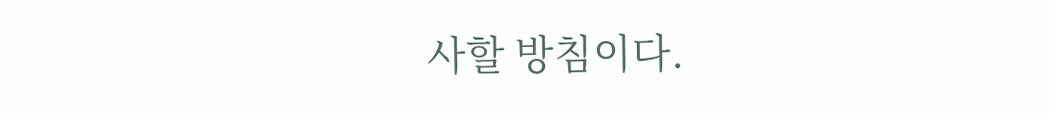사할 방침이다.